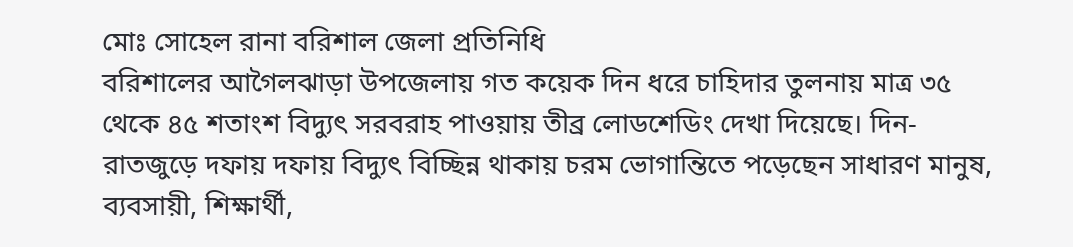মোঃ সোহেল রানা বরিশাল জেলা প্রতিনিধি
বরিশালের আগৈলঝাড়া উপজেলায় গত কয়েক দিন ধরে চাহিদার তুলনায় মাত্র ৩৫ থেকে ৪৫ শতাংশ বিদ্যুৎ সরবরাহ পাওয়ায় তীব্র লোডশেডিং দেখা দিয়েছে। দিন-রাতজুড়ে দফায় দফায় বিদ্যুৎ বিচ্ছিন্ন থাকায় চরম ভোগান্তিতে পড়েছেন সাধারণ মানুষ, ব্যবসায়ী, শিক্ষার্থী,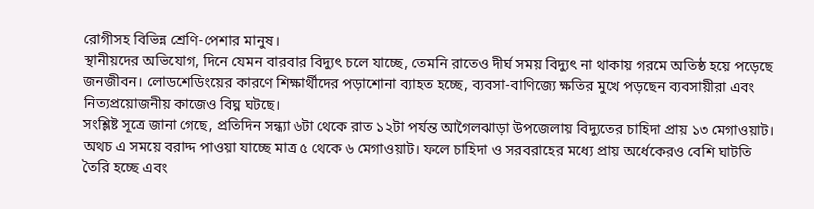রোগীসহ বিভিন্ন শ্রেণি-পেশার মানুষ।
স্থানীয়দের অভিযোগ, দিনে যেমন বারবার বিদ্যুৎ চলে যাচ্ছে, তেমনি রাতেও দীর্ঘ সময় বিদ্যুৎ না থাকায় গরমে অতিষ্ঠ হয়ে পড়েছে জনজীবন। লোডশেডিংয়ের কারণে শিক্ষার্থীদের পড়াশোনা ব্যাহত হচ্ছে, ব্যবসা-বাণিজ্যে ক্ষতির মুখে পড়ছেন ব্যবসায়ীরা এবং নিত্যপ্রয়োজনীয় কাজেও বিঘ্ন ঘটছে।
সংশ্লিষ্ট সূত্রে জানা গেছে, প্রতিদিন সন্ধ্যা ৬টা থেকে রাত ১২টা পর্যন্ত আগৈলঝাড়া উপজেলায় বিদ্যুতের চাহিদা প্রায় ১৩ মেগাওয়াট। অথচ এ সময়ে বরাদ্দ পাওয়া যাচ্ছে মাত্র ৫ থেকে ৬ মেগাওয়াট। ফলে চাহিদা ও সরবরাহের মধ্যে প্রায় অর্ধেকেরও বেশি ঘাটতি তৈরি হচ্ছে এবং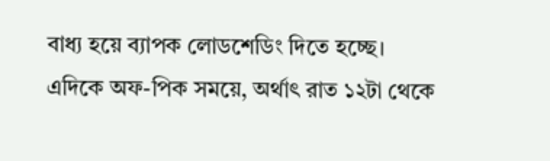বাধ্য হয়ে ব্যাপক লোডশেডিং দিতে হচ্ছে।
এদিকে অফ-পিক সময়ে, অর্থাৎ রাত ১২টা থেকে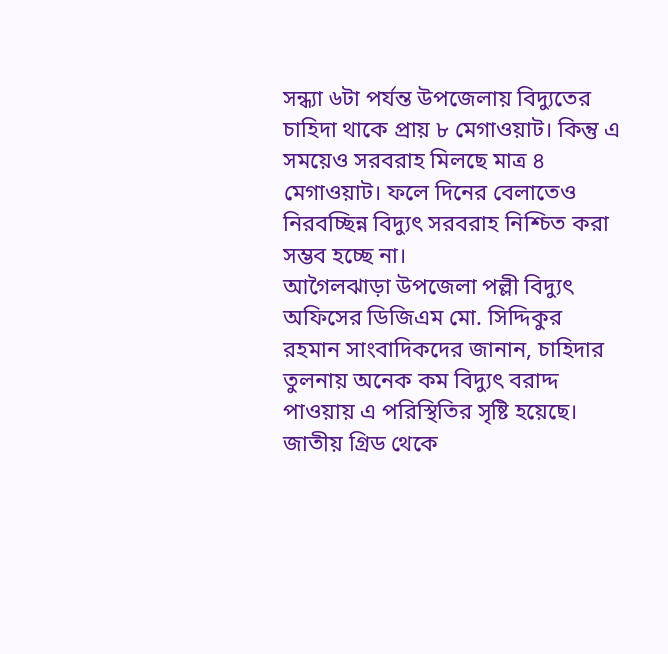সন্ধ্যা ৬টা পর্যন্ত উপজেলায় বিদ্যুতের চাহিদা থাকে প্রায় ৮ মেগাওয়াট। কিন্তু এ সময়েও সরবরাহ মিলছে মাত্র ৪ মেগাওয়াট। ফলে দিনের বেলাতেও নিরবচ্ছিন্ন বিদ্যুৎ সরবরাহ নিশ্চিত করা সম্ভব হচ্ছে না।
আগৈলঝাড়া উপজেলা পল্লী বিদ্যুৎ অফিসের ডিজিএম মো. সিদ্দিকুর রহমান সাংবাদিকদের জানান, চাহিদার তুলনায় অনেক কম বিদ্যুৎ বরাদ্দ পাওয়ায় এ পরিস্থিতির সৃষ্টি হয়েছে। জাতীয় গ্রিড থেকে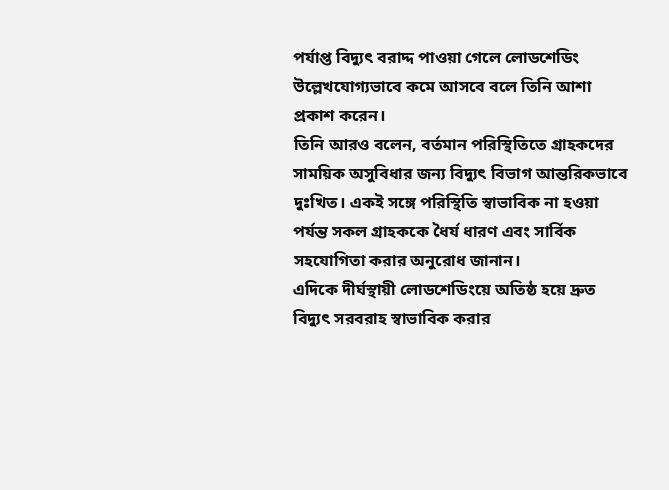পর্যাপ্ত বিদ্যুৎ বরাদ্দ পাওয়া গেলে লোডশেডিং উল্লেখযোগ্যভাবে কমে আসবে বলে তিনি আশা প্রকাশ করেন।
তিনি আরও বলেন, বর্তমান পরিস্থিতিতে গ্রাহকদের সাময়িক অসুবিধার জন্য বিদ্যুৎ বিভাগ আন্তরিকভাবে দুঃখিত। একই সঙ্গে পরিস্থিতি স্বাভাবিক না হওয়া পর্যন্ত সকল গ্রাহককে ধৈর্য ধারণ এবং সার্বিক সহযোগিতা করার অনুরোধ জানান।
এদিকে দীর্ঘস্থায়ী লোডশেডিংয়ে অতিষ্ঠ হয়ে দ্রুত বিদ্যুৎ সরবরাহ স্বাভাবিক করার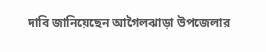দাবি জানিয়েছেন আগৈলঝাড়া উপজেলার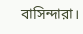বাসিন্দারা।